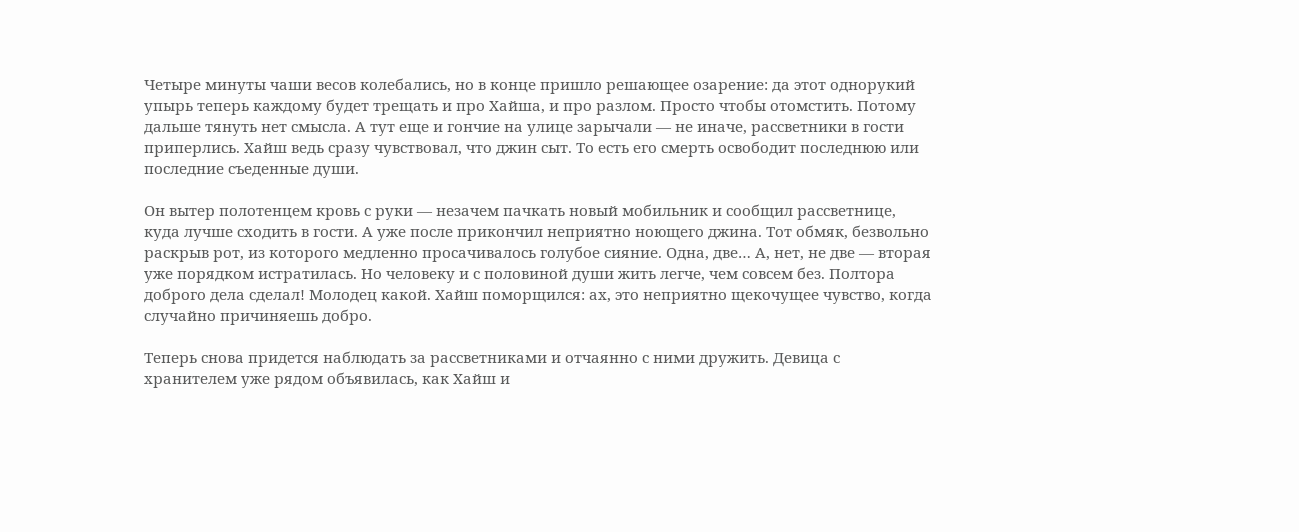Четыре минуты чаши весов колебались, но в конце пришло решающее озарение: да этот однорукий упырь теперь каждому будет трещать и про Хайша, и про разлом. Просто чтобы отомстить. Потому дальше тянуть нет смысла. А тут еще и гончие на улице зарычали — не иначе, рассветники в гости приперлись. Хайш ведь сразу чувствовал, что джин сыт. То есть его смерть освободит последнюю или последние съеденные души.

Он вытер полотенцем кровь с руки — незачем пачкать новый мобильник и сообщил рассветнице, куда лучше сходить в гости. А уже после прикончил неприятно ноющего джина. Тот обмяк, безвольно раскрыв рот, из которого медленно просачивалось голубое сияние. Одна, две… А, нет, не две — вторая уже порядком истратилась. Но человеку и с половиной души жить легче, чем совсем без. Полтора доброго дела сделал! Молодец какой. Хайш поморщился: ах, это неприятно щекочущее чувство, когда случайно причиняешь добро.

Теперь снова придется наблюдать за рассветниками и отчаянно с ними дружить. Девица с хранителем уже рядом объявилась, как Хайш и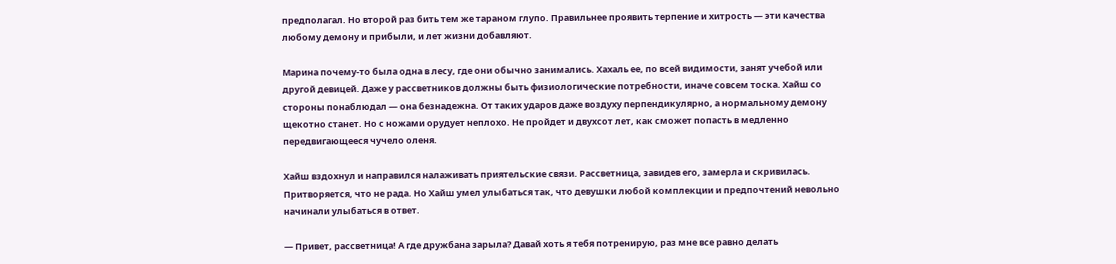предполагал. Но второй раз бить тем же тараном глупо. Правильнее проявить терпение и хитрость — эти качества любому демону и прибыли, и лет жизни добавляют.

Марина почему-то была одна в лесу, где они обычно занимались. Хахаль ее, по всей видимости, занят учебой или другой девицей. Даже у рассветников должны быть физиологические потребности, иначе совсем тоска. Хайш со стороны понаблюдал — она безнадежна. От таких ударов даже воздуху перпендикулярно, а нормальному демону щекотно станет. Но с ножами орудует неплохо. Не пройдет и двухсот лет, как сможет попасть в медленно передвигающееся чучело оленя.

Хайш вздохнул и направился налаживать приятельские связи. Рассветница, завидев его, замерла и скривилась. Притворяется, что не рада. Но Хайш умел улыбаться так, что девушки любой комплекции и предпочтений невольно начинали улыбаться в ответ.

— Привет, рассветница! А где дружбана зарыла? Давай хоть я тебя потренирую, раз мне все равно делать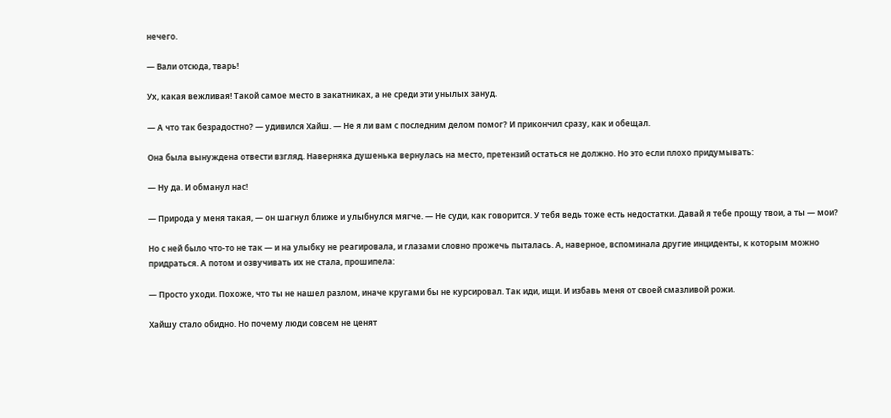нечего.

— Вали отсюда, тварь!

Ух, какая вежливая! Такой самое место в закатниках, а не среди эти унылых зануд.

— А что так безрадостно? — удивился Хайш. — Не я ли вам с последним делом помог? И прикончил сразу, как и обещал.

Она была вынуждена отвести взгляд. Наверняка душенька вернулась на место, претензий остаться не должно. Но это если плохо придумывать:

— Ну да. И обманул нас!

— Природа у меня такая, — он шагнул ближе и улыбнулся мягче. — Не суди, как говорится. У тебя ведь тоже есть недостатки. Давай я тебе прощу твои, а ты — мои?

Но с ней было что-то не так — и на улыбку не реагировала, и глазами словно прожечь пыталась. А, наверное, вспоминала другие инциденты, к которым можно придраться. А потом и озвучивать их не стала, прошипела:

— Просто уходи. Похоже, что ты не нашел разлом, иначе кругами бы не курсировал. Так иди, ищи. И избавь меня от своей смазливой рожи.

Хайшу стало обидно. Но почему люди совсем не ценят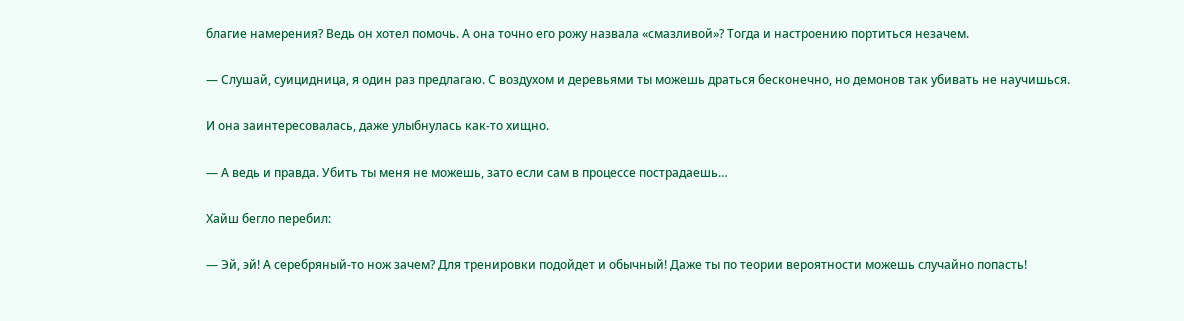благие намерения? Ведь он хотел помочь. А она точно его рожу назвала «смазливой»? Тогда и настроению портиться незачем.

— Слушай, суицидница, я один раз предлагаю. С воздухом и деревьями ты можешь драться бесконечно, но демонов так убивать не научишься.

И она заинтересовалась, даже улыбнулась как-то хищно.

— А ведь и правда. Убить ты меня не можешь, зато если сам в процессе пострадаешь…

Хайш бегло перебил:

— Эй, эй! А серебряный-то нож зачем? Для тренировки подойдет и обычный! Даже ты по теории вероятности можешь случайно попасть!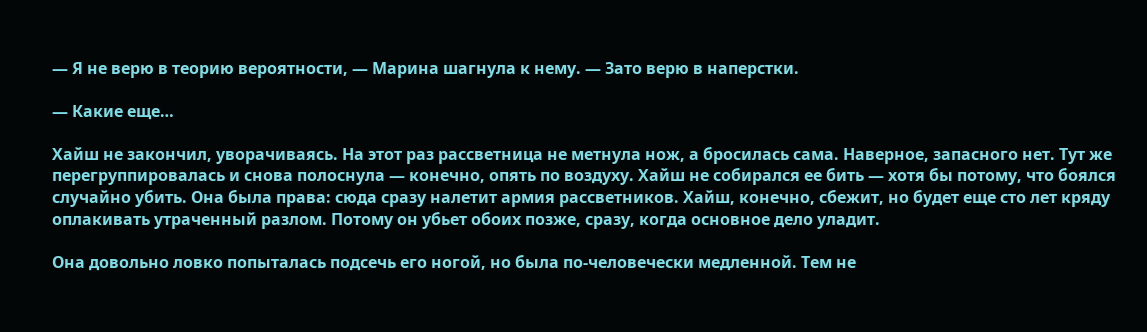— Я не верю в теорию вероятности, — Марина шагнула к нему. — Зато верю в наперстки.

— Какие еще…

Хайш не закончил, уворачиваясь. На этот раз рассветница не метнула нож, а бросилась сама. Наверное, запасного нет. Тут же перегруппировалась и снова полоснула — конечно, опять по воздуху. Хайш не собирался ее бить — хотя бы потому, что боялся случайно убить. Она была права: сюда сразу налетит армия рассветников. Хайш, конечно, сбежит, но будет еще сто лет кряду оплакивать утраченный разлом. Потому он убьет обоих позже, сразу, когда основное дело уладит.

Она довольно ловко попыталась подсечь его ногой, но была по-человечески медленной. Тем не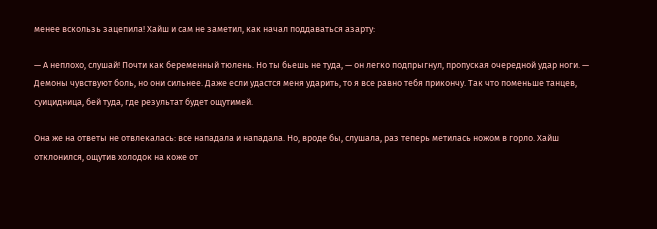менее вскользь зацепила! Хайш и сам не заметил, как начал поддаваться азарту:

— А неплохо, слушай! Почти как беременный тюлень. Но ты бьешь не туда, — он легко подпрыгнул, пропуская очередной удар ноги. — Демоны чувствуют боль, но они сильнее. Даже если удастся меня ударить, то я все равно тебя прикончу. Так что поменьше танцев, суицидница, бей туда, где результат будет ощутимей.

Она же на ответы не отвлекалась: все нападала и нападала. Но, вроде бы, слушала, раз теперь метилась ножом в горло. Хайш отклонился, ощутив холодок на коже от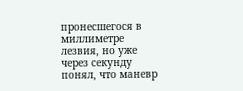пронесшегося в миллиметре лезвия, но уже через секунду понял, что маневр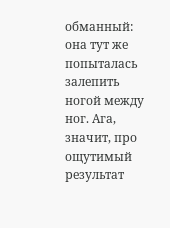обманный: она тут же попыталась залепить ногой между ног. Ага, значит, про ощутимый результат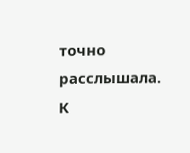точно расслышала. К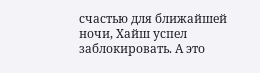счастью для ближайшей ночи, Хайш успел заблокировать. А это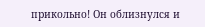прикольно! Он облизнулся и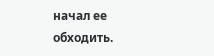начал ее обходить.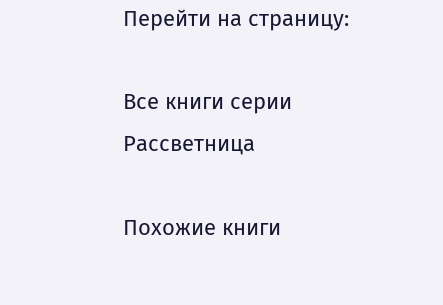Перейти на страницу:

Все книги серии Рассветница

Похожие книги